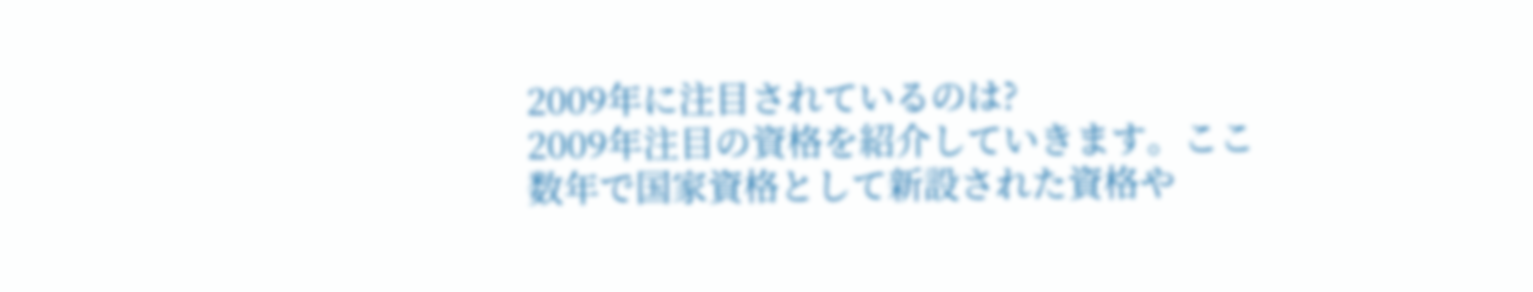2009年に注目されているのは?
2009年注目の資格を紹介していきます。ここ数年で国家資格として新設された資格や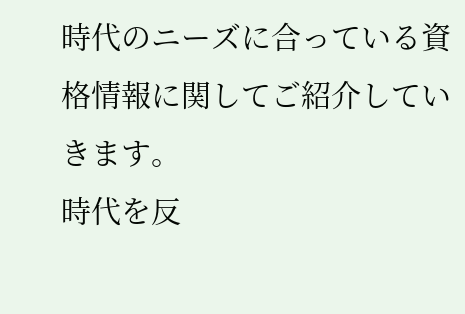時代のニーズに合っている資格情報に関してご紹介していきます。
時代を反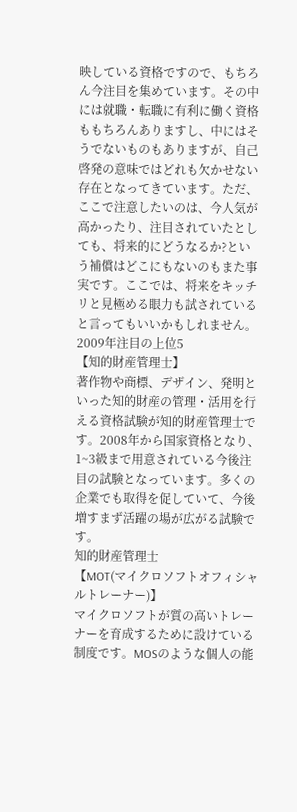映している資格ですので、もちろん今注目を集めています。その中には就職・転職に有利に働く資格ももちろんありますし、中にはそうでないものもありますが、自己啓発の意味ではどれも欠かせない存在となってきています。ただ、ここで注意したいのは、今人気が高かったり、注目されていたとしても、将来的にどうなるか?という補償はどこにもないのもまた事実です。ここでは、将来をキッチリと見極める眼力も試されていると言ってもいいかもしれません。
2009年注目の上位5
【知的財産管理士】
著作物や商標、デザイン、発明といった知的財産の管理・活用を行える資格試験が知的財産管理士です。2008年から国家資格となり、1~3級まで用意されている今後注目の試験となっています。多くの企業でも取得を促していて、今後増すまず活躍の場が広がる試験です。
知的財産管理士
【MOT(マイクロソフトオフィシャルトレーナー)】
マイクロソフトが質の高いトレーナーを育成するために設けている制度です。MOSのような個人の能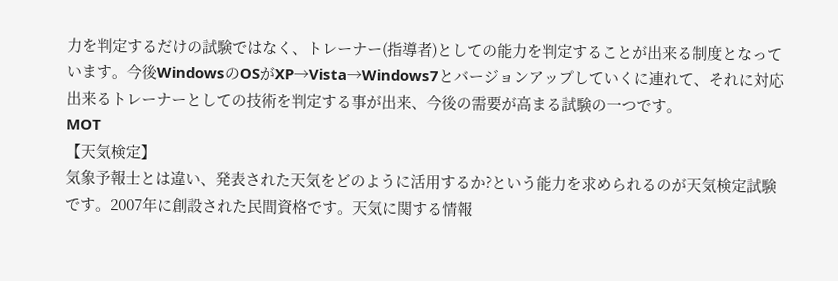力を判定するだけの試験ではなく、トレーナー(指導者)としての能力を判定することが出来る制度となっています。今後WindowsのOSがXP→Vista→Windows7とバージョンアップしていくに連れて、それに対応出来るトレーナーとしての技術を判定する事が出来、今後の需要が高まる試験の一つです。
MOT
【天気検定】
気象予報士とは違い、発表された天気をどのように活用するか?という能力を求められるのが天気検定試験です。2007年に創設された民間資格です。天気に関する情報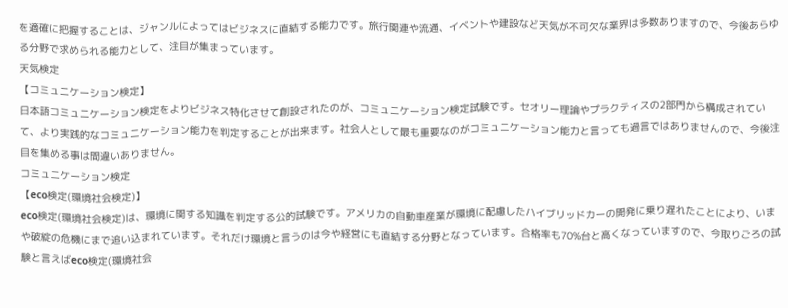を適確に把握することは、ジャンルによってはビジネスに直結する能力です。旅行関連や流通、イベントや建設など天気が不可欠な業界は多数ありますので、今後あらゆる分野で求められる能力として、注目が集まっています。
天気検定
【コミュニケーション検定】
日本語コミュニケーション検定をよりビジネス特化させて創設されたのが、コミュニケーション検定試験です。セオリー理論やプラクティスの2部門から構成されていて、より実践的なコミュニケーション能力を判定することが出来ます。社会人として最も重要なのがコミュニケーション能力と言っても過言ではありませんので、今後注目を集める事は間違いありません。
コミュニケーション検定
【eco検定(環境社会検定)】
eco検定(環境社会検定)は、環境に関する知識を判定する公的試験です。アメリカの自動車産業が環境に配慮したハイブリッドカーの開発に乗り遅れたことにより、いまや破綻の危機にまで追い込まれています。それだけ環境と言うのは今や経営にも直結する分野となっています。合格率も70%台と高くなっていますので、今取りごろの試験と言えばeco検定(環境社会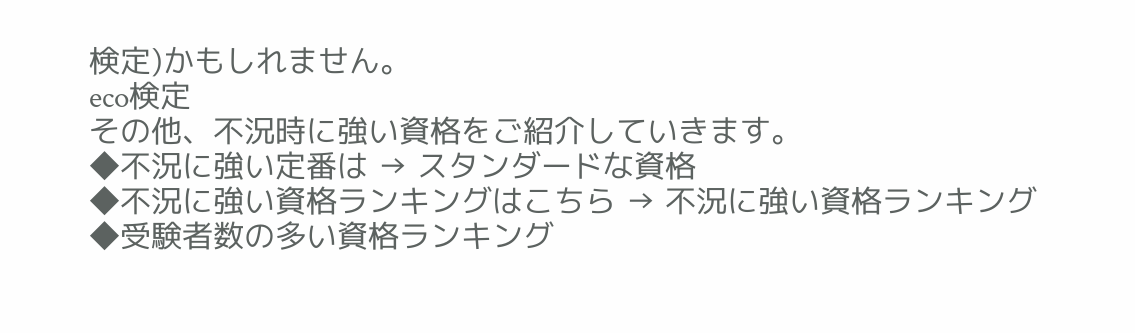検定)かもしれません。
eco検定
その他、不況時に強い資格をご紹介していきます。
◆不況に強い定番は → スタンダードな資格
◆不況に強い資格ランキングはこちら → 不況に強い資格ランキング
◆受験者数の多い資格ランキング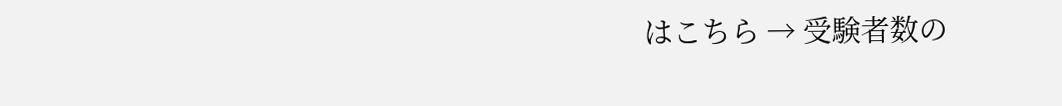はこちら → 受験者数の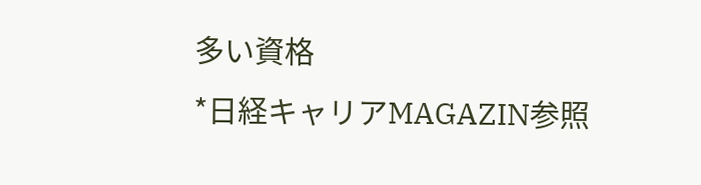多い資格
*日経キャリアMAGAZIN参照